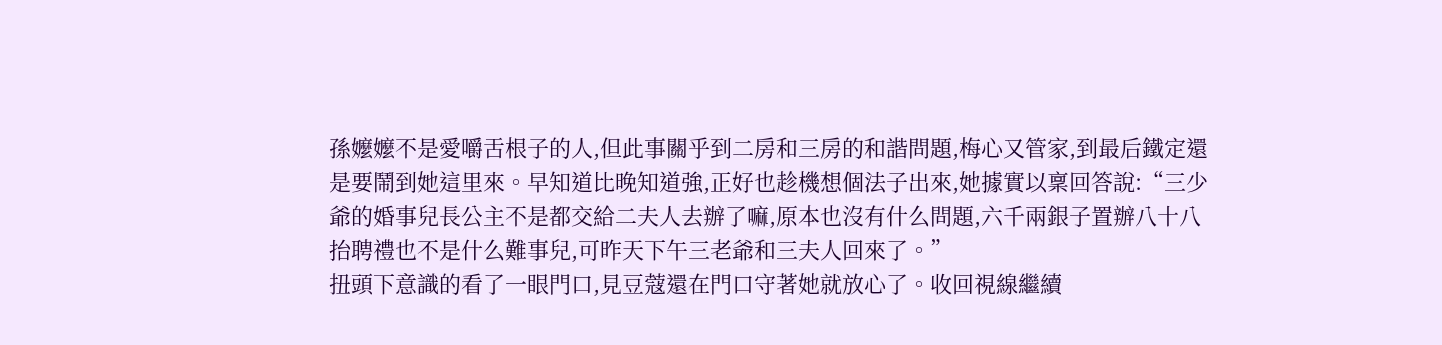孫嬤嬤不是愛嚼舌根子的人,但此事關乎到二房和三房的和諧問題,梅心又管家,到最后鐵定還是要鬧到她這里來。早知道比晚知道強,正好也趁機想個法子出來,她據實以稟回答說:“三少爺的婚事兒長公主不是都交給二夫人去辦了嘛,原本也沒有什么問題,六千兩銀子置辦八十八抬聘禮也不是什么難事兒,可昨天下午三老爺和三夫人回來了。”
扭頭下意識的看了一眼門口,見豆蔻還在門口守著她就放心了。收回視線繼續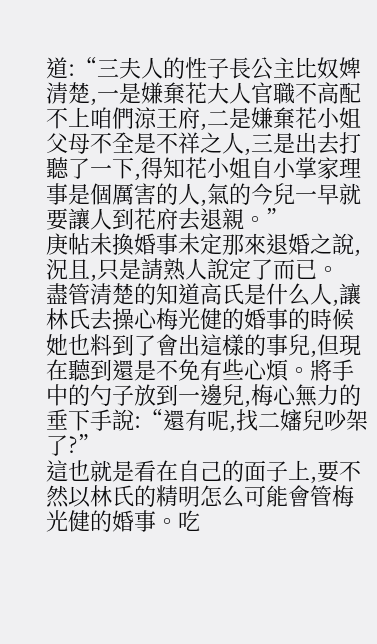道:“三夫人的性子長公主比奴婢清楚,一是嫌棄花大人官職不高配不上咱們涼王府,二是嫌棄花小姐父母不全是不祥之人,三是出去打聽了一下,得知花小姐自小掌家理事是個厲害的人,氣的今兒一早就要讓人到花府去退親。”
庚帖未換婚事未定那來退婚之說,況且,只是請熟人說定了而已。
盡管清楚的知道高氏是什么人,讓林氏去操心梅光健的婚事的時候她也料到了會出這樣的事兒,但現在聽到還是不免有些心煩。將手中的勺子放到一邊兒,梅心無力的垂下手說:“還有呢,找二嬸兒吵架了?”
這也就是看在自己的面子上,要不然以林氏的精明怎么可能會管梅光健的婚事。吃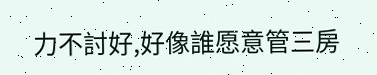力不討好,好像誰愿意管三房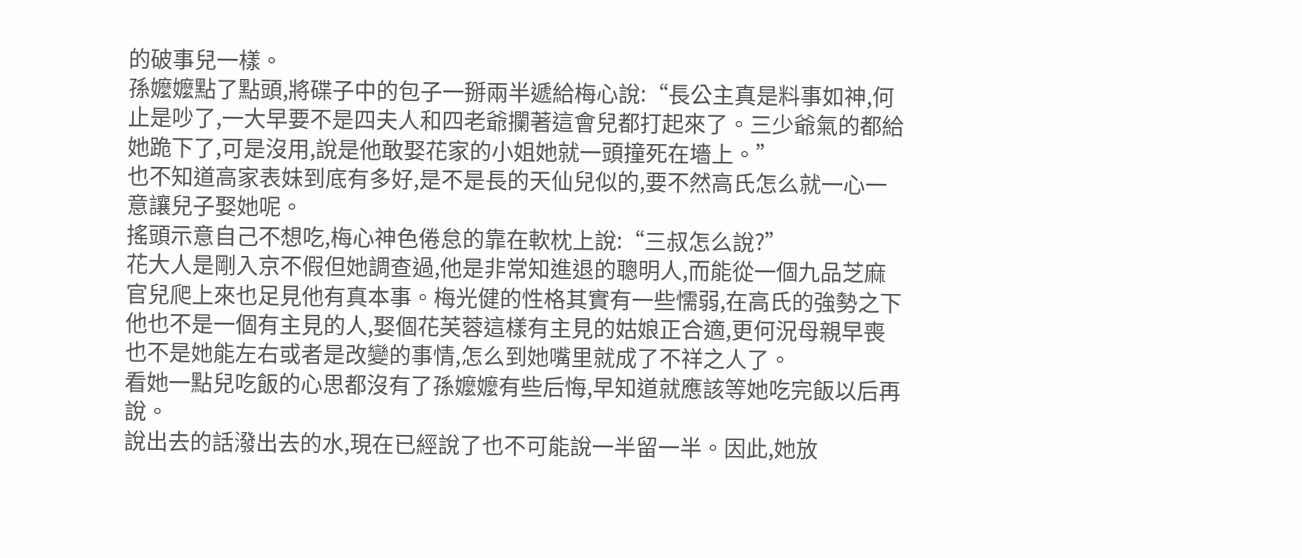的破事兒一樣。
孫嬤嬤點了點頭,將碟子中的包子一掰兩半遞給梅心說:“長公主真是料事如神,何止是吵了,一大早要不是四夫人和四老爺攔著這會兒都打起來了。三少爺氣的都給她跪下了,可是沒用,說是他敢娶花家的小姐她就一頭撞死在墻上。”
也不知道高家表妹到底有多好,是不是長的天仙兒似的,要不然高氏怎么就一心一意讓兒子娶她呢。
搖頭示意自己不想吃,梅心神色倦怠的靠在軟枕上說:“三叔怎么說?”
花大人是剛入京不假但她調查過,他是非常知進退的聰明人,而能從一個九品芝麻官兒爬上來也足見他有真本事。梅光健的性格其實有一些懦弱,在高氏的強勢之下他也不是一個有主見的人,娶個花芙蓉這樣有主見的姑娘正合適,更何況母親早喪也不是她能左右或者是改變的事情,怎么到她嘴里就成了不祥之人了。
看她一點兒吃飯的心思都沒有了孫嬤嬤有些后悔,早知道就應該等她吃完飯以后再說。
說出去的話潑出去的水,現在已經說了也不可能說一半留一半。因此,她放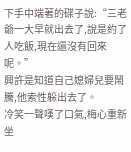下手中端著的碟子說:“三老爺一大早就出去了,說是約了人吃飯,現在還沒有回來呢。”
興許是知道自己媳婦兒要鬧騰,他索性躲出去了。
冷笑一聲嘆了口氣,梅心重新坐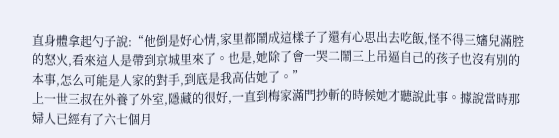直身體拿起勺子說:“他倒是好心情,家里都鬧成這樣子了還有心思出去吃飯,怪不得三嬸兒滿腔的怒火,看來這人是帶到京城里來了。也是,她除了會一哭二鬧三上吊逼自己的孩子也沒有別的本事,怎么可能是人家的對手,到底是我高估她了。”
上一世三叔在外養了外室,隱藏的很好,一直到梅家滿門抄斬的時候她才聽說此事。據說當時那婦人已經有了六七個月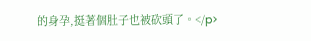的身孕,挺著個肚子也被砍頭了。</p>